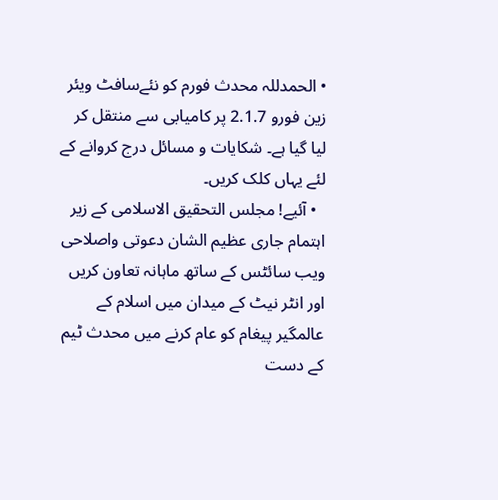• الحمدللہ محدث فورم کو نئےسافٹ ویئر زین فورو 2.1.7 پر کامیابی سے منتقل کر لیا گیا ہے۔ شکایات و مسائل درج کروانے کے لئے یہاں کلک کریں۔
  • آئیے! مجلس التحقیق الاسلامی کے زیر اہتمام جاری عظیم الشان دعوتی واصلاحی ویب سائٹس کے ساتھ ماہانہ تعاون کریں اور انٹر نیٹ کے میدان میں اسلام کے عالمگیر پیغام کو عام کرنے میں محدث ٹیم کے دست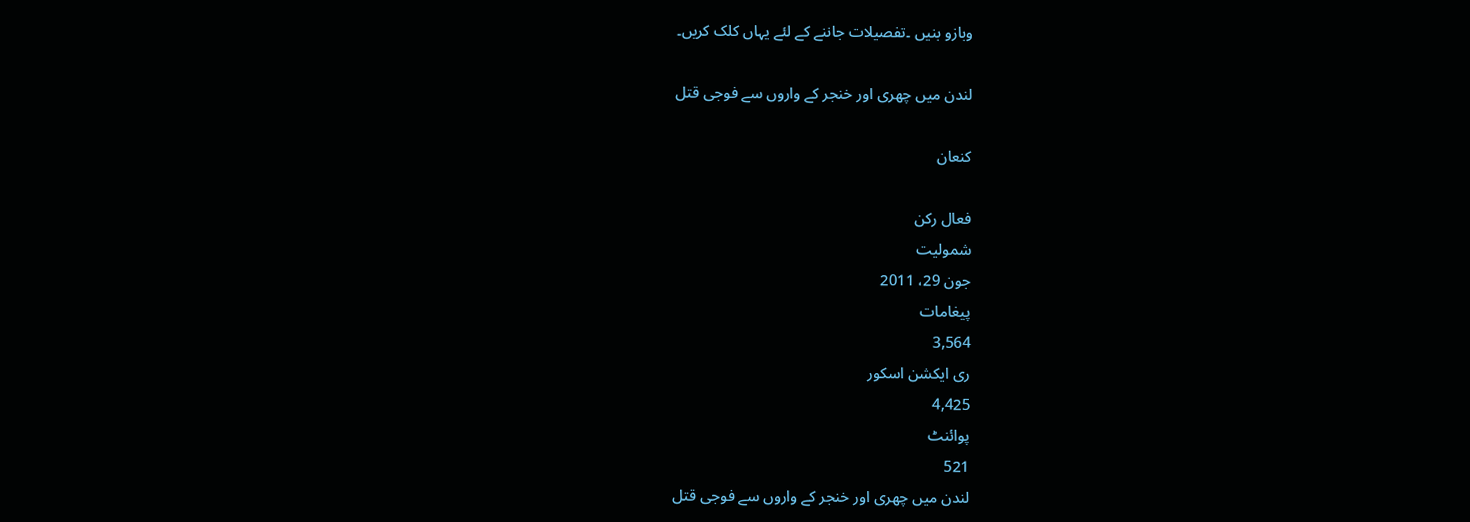وبازو بنیں ۔تفصیلات جاننے کے لئے یہاں کلک کریں۔

لندن میں چھری اور خنجر کے واروں سے فوجی قتل

کنعان

فعال رکن
شمولیت
جون 29، 2011
پیغامات
3,564
ری ایکشن اسکور
4,425
پوائنٹ
521
لندن میں چھری اور خنجر کے واروں سے فوجی قتل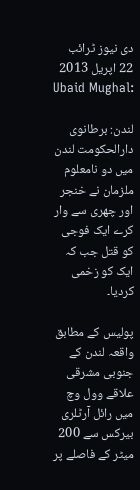دی نیوز ٹرائب 22 اپریل 2013 :Ubaid Mughal

لندن: برطانوی دارالحکومت لندن میں دو نامعلوم ملزمان نے خنجر اور چھری سے وار کرے ایک فوجی کو قتل جب کہ ایک کو زخمی کردیا۔

پولیس کے مطابق واقعہ لندن کے جنوبی مشرقی علاقے وول وچ میں رائل آرٹلری بیرکس سے 200 میٹر کے فاصلے پر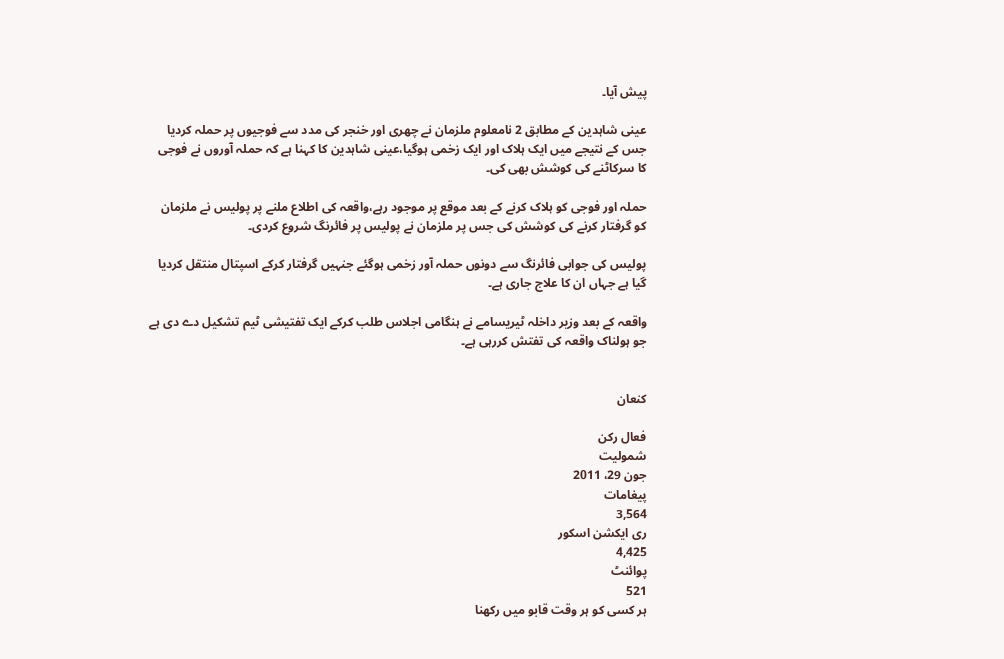پیش آیا۔

عینی شاہدین کے مطابق 2 نامعلوم ملزمان نے چھری اور خنجر کی مدد سے فوجیوں پر حملہ کردیا جس کے نتیجے میں ایک ہلاک اور ایک زخمی ہوگیا،عینی شاہدین کا کہنا ہے کہ حملہ آوروں نے فوجی کا سرکاٹنے کی کوشش بھی کی۔

حملہ اور فوجی کو ہلاک کرنے کے بعد موقع پر موجود رہے،واقعہ کی اطلاع ملنے پر پولیس نے ملزمان کو گرفتار کرنے کی کوشش کی جس پر ملزمان نے پولیس پر فائرنگ شروع کردی۔

پولیس کی جوابی فائرنگ سے دونوں حملہ آور زخمی ہوگئے جنہیں گرفتار کرکے اسپتال منتقل کردیا گیا ہے جہاں ان کا علاج جاری ہے۔

واقعہ کے بعد وزیر داخلہ ٹیریسامے نے ہنگامی اجلاس طلب کرکے ایک تفتیشی ٹیم تشکیل دے دی ہے جو ہولناک واقعہ کی تفتش کررہی ہے۔


کنعان

فعال رکن
شمولیت
جون 29، 2011
پیغامات
3,564
ری ایکشن اسکور
4,425
پوائنٹ
521
ہر کسی کو ہر وقت قابو میں رکھنا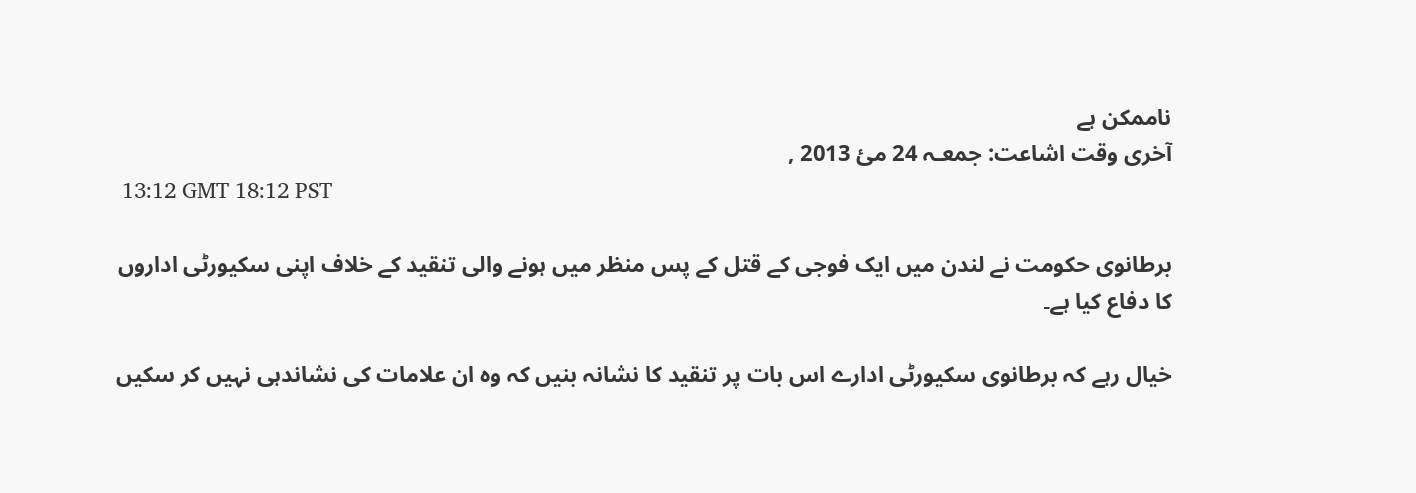ناممکن ہے
آخری وقت اشاعت: جمعـہ 24 مئ 2013 ,
 13:12 GMT 18:12 PST

برطانوی حکومت نے لندن میں ایک فوجی کے قتل کے پس منظر میں ہونے والی تنقید کے خلاف اپنی سکیورٹی اداروں کا دفاع کیا ہے۔

خیال رہے کہ برطانوی سکیورٹی ادارے اس بات پر تنقید کا نشانہ بنیں کہ وہ ان علامات کی نشاندہی نہیں کر سکیں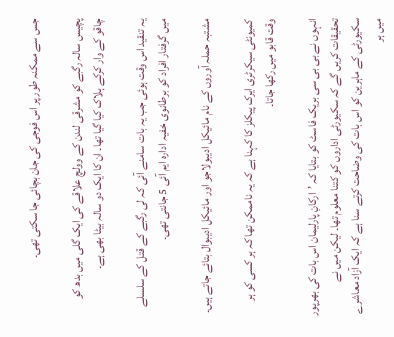جس سے ممکنہ طور پر اس فوجی کی جان بچائی جا سکتی تھی۔

پچیس سالہ رگبے کو مشرقی لندن کے وولچ علاقے کی ایک گلی میں بدھ کو چاقو کے وار کرکے ہلاک کیا گیا تھا۔ ان کا ایک دو سالہ بیٹا بھی ہے۔

یہ تنقید اس وقت ہوئی جب یہ بات سامنے آئی کہ لی رگبے کے قتل کے سلسلے میں گرفتار افراد کو برطانوی خفیہ ادارہ ایم آئی 5 جانتی تھی۔

مشتبہ حملہ آوروں کے نام مائیکل ادیبولاجو اور مائیکل ادیبوال بتائے جاتے ہیں۔

کمیونٹی سیکرٹری ایرک پیکلز کا کہنا ہے کہ یہ ناممکن تھا کہ ہر کسی کو ہر وقت قابو میں رکھا جاتا۔

انہوں نے بی بی سی بریک فاسٹ کو بتایا کہ ’ارکانِ پارلیمان اس بات کی بھرپور تحقیقات کریں گے کہ سکیورٹی اداروں کو کتنا معلوم تھا۔ لیکن میں نے سکیورٹی کے ماہرین کو اس بات کی وضاحت کرتے سنا ہے کہ ایک آزاد معاشرے میں ہر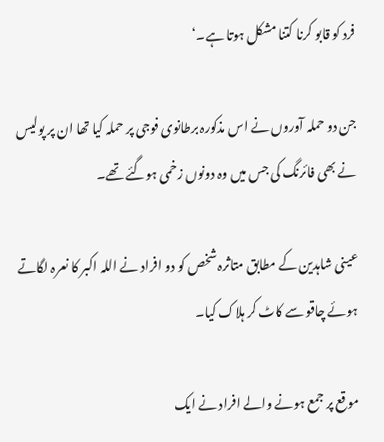فرد کو قابو کرنا کتنا مشکل ہوتا ہے۔‘

جن دو حملہ آوروں نے اس مذکورہ برطانوی فوجی پر حملہ کیا تھا ان پر پولیس نے بھی فائرنگ کی جس میں وہ دونوں زخمی ہوگئے تھے۔

عینی شاہدین کے مطابق متاثرہ شخص کو دو افراد نے اللہ اکبر کا نعرہ لگاتے ہوئے چاقو سے کاٹ کر ہلاک کیا۔

موقع پر جمع ہونے والے افراد نے ایک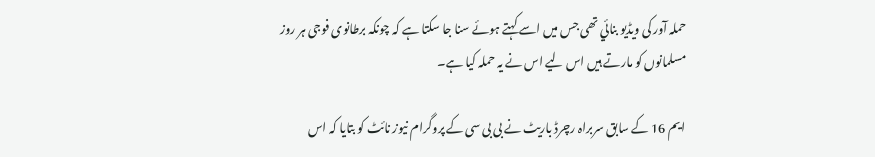حملہ آور کی ویڈیو بنائي تھی جس میں اسے کہتے ہوئے سنا جا سکتا ہے کہ چونکہ برطانوی فوجی ہر روز مسلمانوں کو مارتے ہیں اس لیے اس نے یہ حملہ کیا ہے۔

ایم 16 کے سابق سربراہ رچرڈ باریٹ نے بی بی سی کے پروگرام نیوز نائٹ کو بتایا کہ اس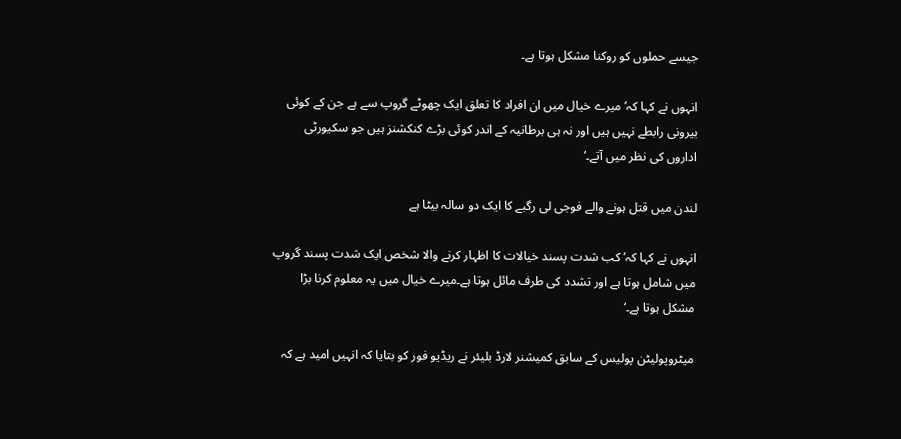جیسے حملوں کو روکنا مشکل ہوتا ہے۔

انہوں نے کہا کہ’میرے خیال میں ان افراد کا تعلق ایک چھوٹے گروپ سے ہے جن کے کوئی بیرونی رابطے نہیں ہیں اور نہ ہی برطانیہ کے اندر کوئی بڑے کنکشنز ہیں جو سکیورٹی اداروں کی نظر میں آتے۔‘

لندن میں قتل ہونے والے فوجی لی رگبے کا ایک دو سالہ بیٹا ہے

انہوں نے کہا کہ’ کب شدت پسند خیالات کا اظہار کرنے والا شخص ایک شدت پسند گروپ میں شامل ہوتا ہے اور تشدد کی طرف مائل ہوتا ہے۔میرے خیال میں یہ معلوم کرنا بڑا مشکل ہوتا ہے۔‘

میٹروپولیٹن پولیس کے سابق کمیشنر لارڈ بلیئر نے ریڈیو فور کو بتایا کہ انہیں امید ہے کہ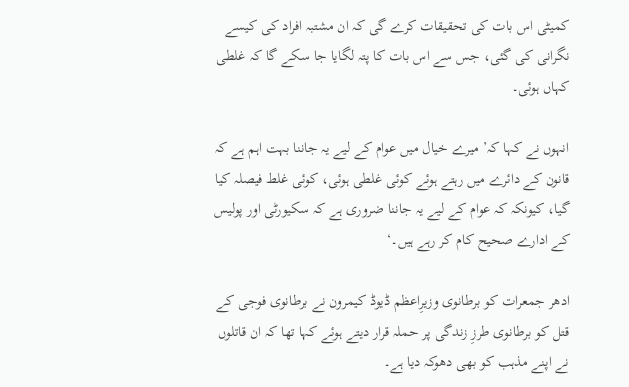کمیٹی اس بات کی تحقیقات کرے گی کہ ان مشتبہ افراد کی کیسے نگرانی کی گئی، جس سے اس بات کا پتہ لگایا جا سکے گا کہ غلطی کہاں ہوئی۔

انہوں نے کہا کہ’ میرے خیال میں عوام کے لیے یہ جاننا بہت اہم ہے کہ قانون کے دائرے میں رہتے ہوئے کوئی غلطی ہوئی، کوئی غلط فیصلہ کیا گیا، کیونکہ کہ عوام کے لیے یہ جاننا ضروری ہے کہ سکیورٹی اور پولیس کے ادارے صحیح کام کر رہے ہیں۔‘

ادھر جمعرات کو برطانوی وزیرِاعظم ڈیوڈ کیمرون نے برطانوی فوجی کے قتل کو برطانوی طرزِ زندگی پر حملہ قرار دیتے ہوئے کہا تھا کہ ان قاتلوں نے اپنے مذہب کو بھی دھوکہ دیا ہے۔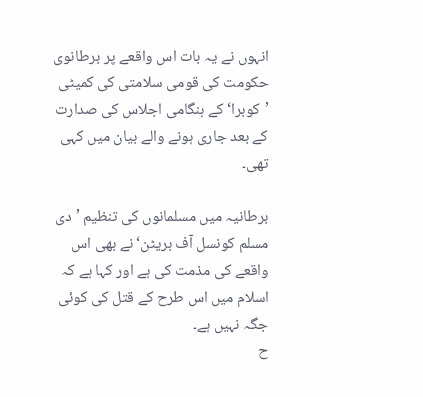انہوں نے یہ بات اس واقعے پر برطانوی حکومت کی قومی سلامتی کی کمیٹی ’کوبرا‘ کے ہنگامی اجلاس کی صدارت کے بعد جاری ہونے والے بیان میں کہی تھی۔

برطانیہ میں مسلمانوں کی تنظیم ’دی مسلم کونسل آف بریٹن‘ نے بھی اس واقعے کی مذمت کی ہے اور کہا ہے کہ اسلام میں اس طرح کے قتل کی کوئی جگہ نہیں ہے۔
ح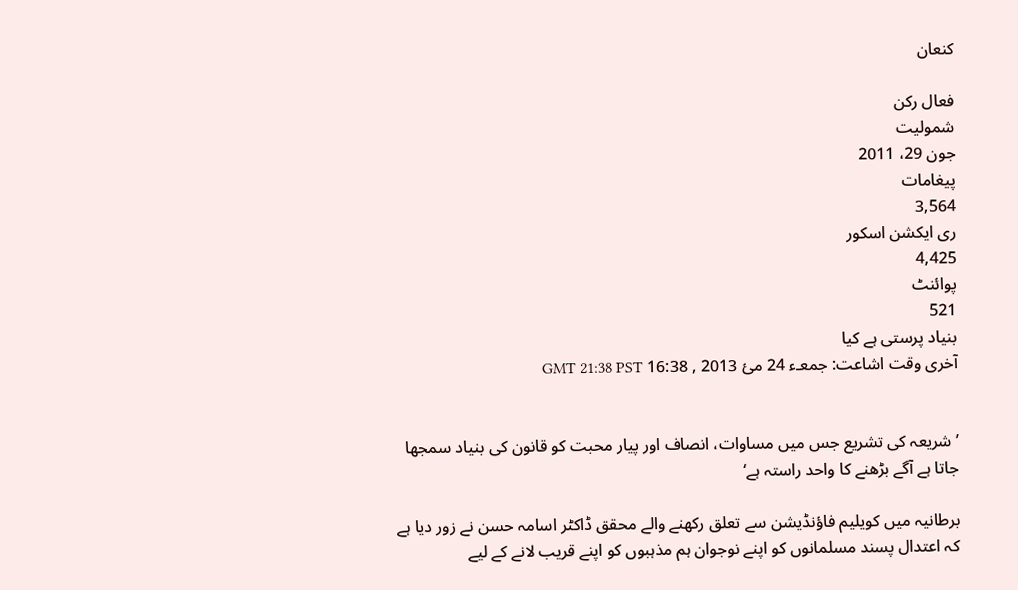کنعان

فعال رکن
شمولیت
جون 29، 2011
پیغامات
3,564
ری ایکشن اسکور
4,425
پوائنٹ
521
بنیاد پرستی ہے کیا
آخری وقت اشاعت: جمعـء 24 مئ 2013 , 16:38 GMT 21:38 PST


’شریعہ کی تشریع جس میں مساوات، انصاف اور پیار محبت کو قانون کی بنیاد سمجھا جاتا ہے آگے بڑھنے کا واحد راستہ ہے‘

برطانیہ میں کویلیم فاؤنڈیشن سے تعلق رکھنے والے محقق ڈاکٹر اسامہ حسن نے زور دیا ہے کہ اعتدال پسند مسلمانوں کو اپنے نوجوان ہم مذہبوں کو اپنے قریب لانے کے لیے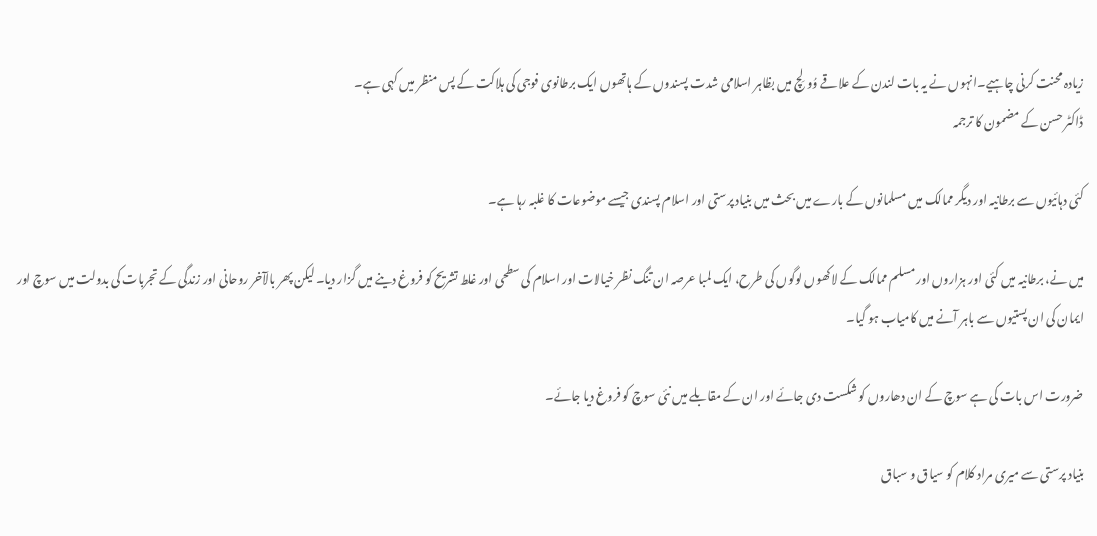زیادہ محنت کرنی چاہیے۔انہوں نے یہ بات لندن کے علاقے وُولِچ میں بظاہر اسلامی شدت پسندوں کے ہاتھوں ایک برطانوی فوجی کی ہلاکت کے پس منظر میں کہی ہے۔
ڈاکٹر حسن کے مضمون کا ترجمہ

کئی دہائیوں سے برطانیہ اور دیگر ممالک میں مسلمانوں کے بارے میں بحث میں بنیاد پرستی اور اسلام پسندی جیسے موضوعات کا غلبہ رہا ہے۔

میں نے، برطانیہ میں کئی اور ہزاروں اور مسلم ممالک کے لاکھوں لوگوں کی طرح، ایک لمبا عرصہ ان تنگ نظر خیالات اور اسلام کی سطحی اور غلط تشریح کو فروغ دینے میں گزار دیا۔ لیکن پھر بالآخر روحانی اور زندگی کے تجربات کی بدولت میں سوچ اور ایمان کی ان پستیوں سے باہر آنے میں کامیاب ہو گیا۔

ضرورت اس بات کی ہے سوچ کے ان دھاروں کو شکست دی جائے اور ان کے مقابلے میں نئی سوچ کو فروغ دیا جائے۔

بنیاد پرستی سے میری مراد کلام کو سیاق و سباق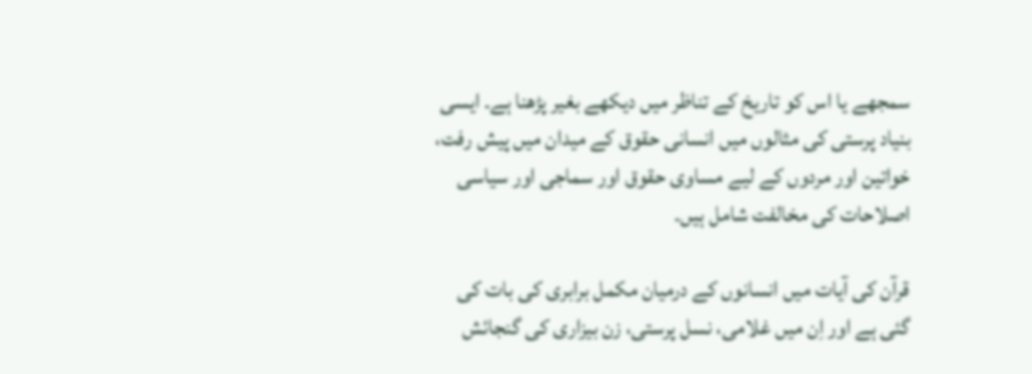سمجھے یا اس کو تاریخ کے تناظر میں دیکھے بغیر پڑھنا ہے۔ ایسی بنیاد پرستی کی مثالوں میں انسانی حقوق کے میدان میں پیش رفت، خواتین اور مردوں کے لیے مساوی حقوق اور سماجی اور سیاسی اصلاحات کی مخالفت شامل ہیں۔

قرآن کی آیات میں انسانوں کے درمیان مکمل برابری کی بات کی گئی ہے اور اِن میں غلامی، نسل پرستی، زن بیزاری کی گنجائش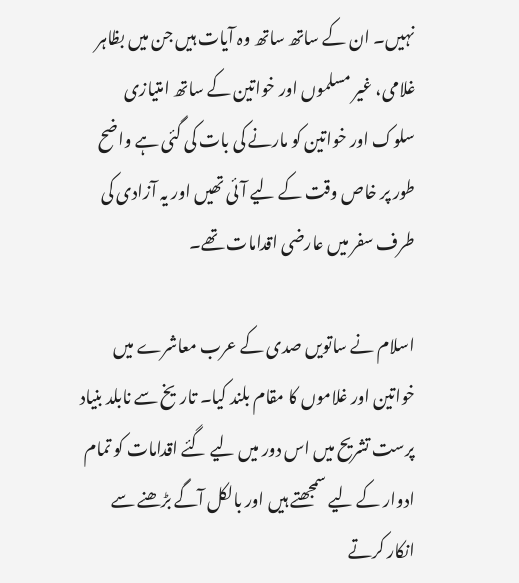نہیں۔ ان کے ساتھ ساتھ وہ آیات ہیں جن میں بظاہر غلامی، غیر مسلموں اور خواتین کے ساتھ امتیازی سلوک اور خواتین کو مارنے کی بات کی گئی ہے واضح طور پر خاص وقت کے لیے آئی تھیں اور یہ آزادی کی طرف سفر میں عارضی اقدامات تھے۔

اسلام نے ساتویں صدی کے عرب معاشرے میں خواتین اور غلاموں کا مقام بلند کیا۔ تاریخ سے نابلد بنیاد پرست تشریح میں اس دور میں لیے گئے اقدامات کو تمام ادوار کے لیے سمجھتے ہیں اور بالکل آگے بڑھنے سے انکار کرتے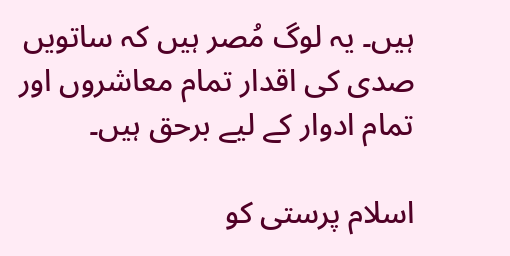ہیں۔ یہ لوگ مُصر ہیں کہ ساتویں صدی کی اقدار تمام معاشروں اور تمام ادوار کے لیے برحق ہیں۔

اسلام پرستی کو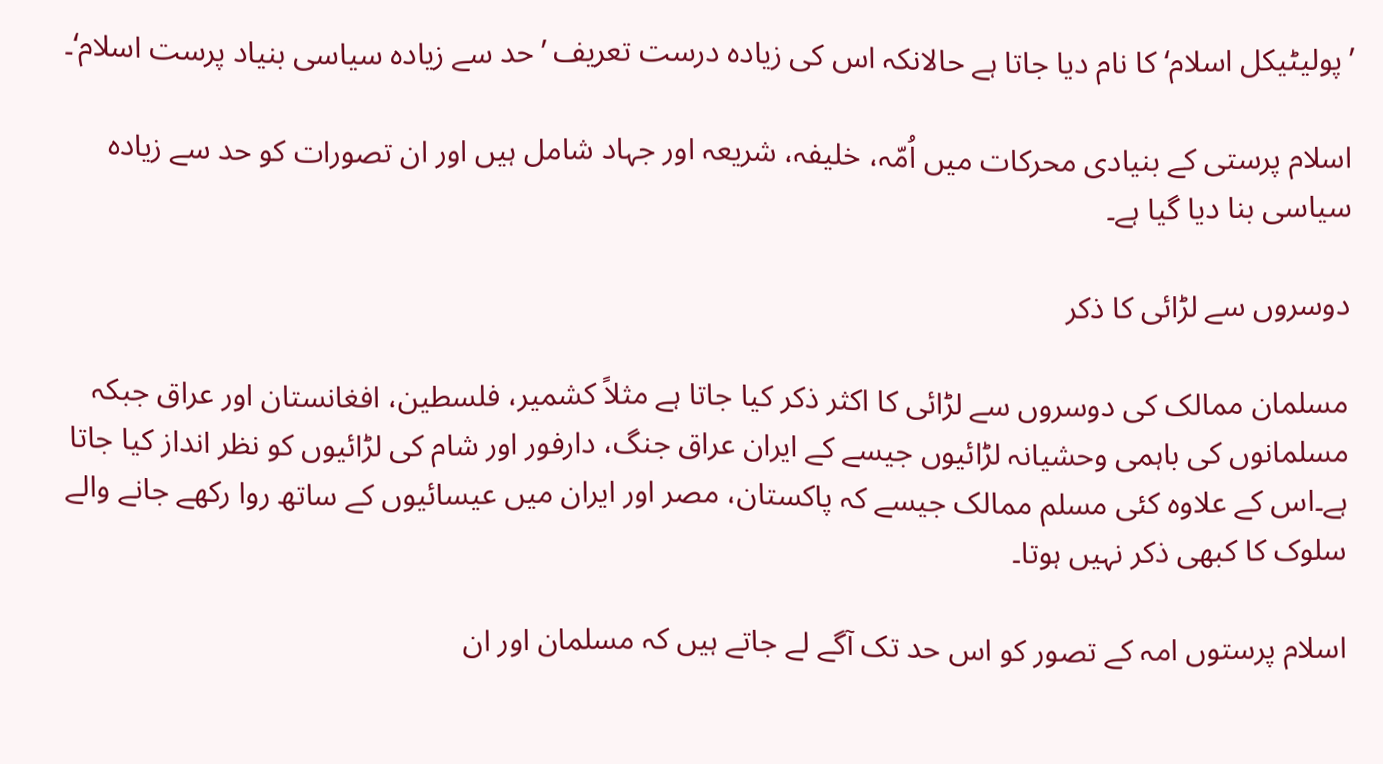’پولیٹیکل اسلام‘ کا نام دیا جاتا ہے حالانکہ اس کی زیادہ درست تعریف ’حد سے زیادہ سیاسی بنیاد پرست اسلام‘۔

اسلام پرستی کے بنیادی محرکات میں اُمّہ، خلیفہ، شریعہ اور جہاد شامل ہیں اور ان تصورات کو حد سے زیادہ سیاسی بنا دیا گیا ہے۔

دوسروں سے لڑائی کا ذکر

مسلمان ممالک کی دوسروں سے لڑائی کا اکثر ذکر کیا جاتا ہے مثلاً کشمیر، فلسطین، افغانستان اور عراق جبکہ مسلمانوں کی باہمی وحشیانہ لڑائیوں جیسے کے ایران عراق جنگ، دارفور اور شام کی لڑائیوں کو نظر انداز کیا جاتا ہے۔اس کے علاوہ کئی مسلم ممالک جیسے کہ پاکستان، مصر اور ایران میں عیسائیوں کے ساتھ روا رکھے جانے والے سلوک کا کبھی ذکر نہیں ہوتا۔

اسلام پرستوں امہ کے تصور کو اس حد تک آگے لے جاتے ہیں کہ مسلمان اور ان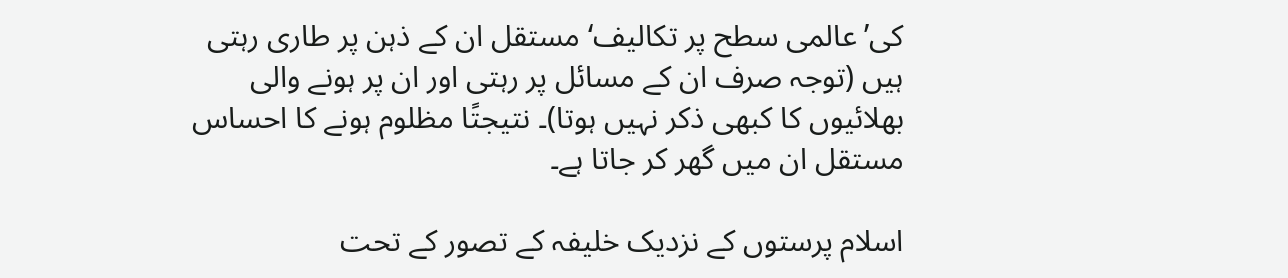کی’عالمی سطح پر تکالیف‘ مستقل ان کے ذہن پر طاری رہتی ہیں (توجہ صرف ان کے مسائل پر رہتی اور ان پر ہونے والی بھلائیوں کا کبھی ذکر نہیں ہوتا)۔ نتیجتًا مظلوم ہونے کا احساس مستقل ان میں گھر کر جاتا ہے۔

اسلام پرستوں کے نزدیک خلیفہ کے تصور کے تحت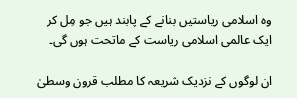وہ اسلامی ریاستیں بنانے کے پابند ہیں جو مِل کر ایک عالمی اسلامی ریاست کے ماتحت ہوں گی۔

ان لوگوں کے نزدیک شریعہ کا مطلب قرون وسطیٰ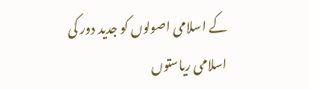کے اسلامی اصولوں کو جدید دور کی اسلامی ریاستوں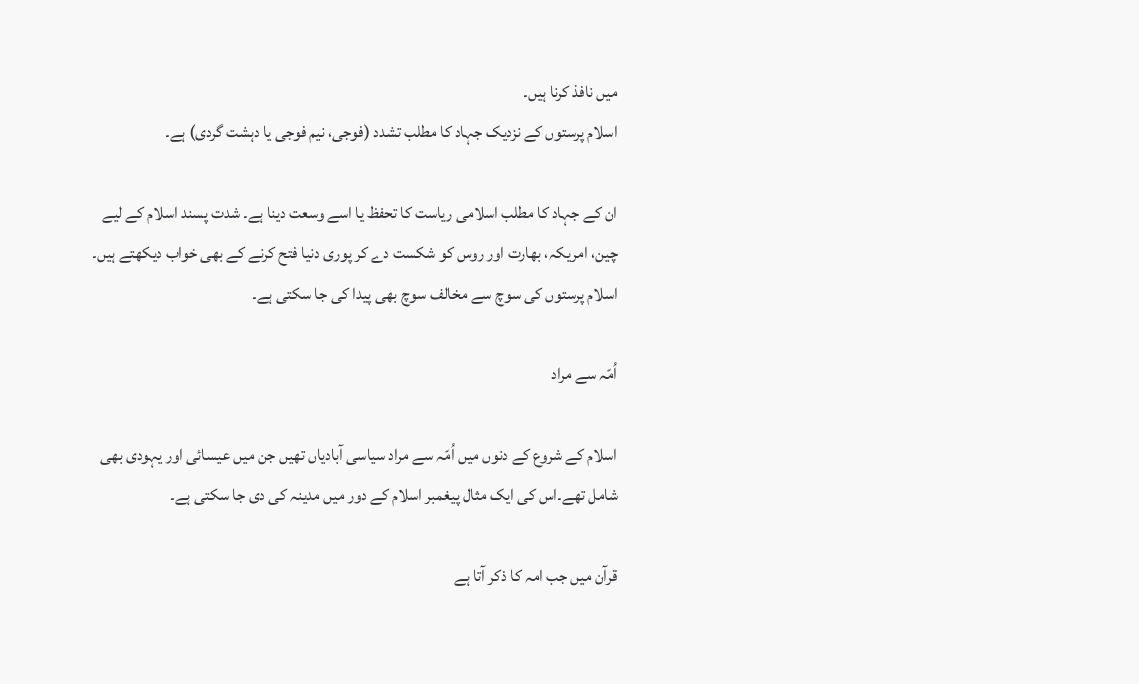میں نافذ کرنا ہیں۔
اسلام پرستوں کے نزدیک جہاد کا مطلب تشدد (فوجی، نیم فوجی یا دہشت گردی) ہے۔

ان کے جہاد کا مطلب اسلامی ریاست کا تحفظ یا اسے وسعت دینا ہے۔ شدت پسند اسلام کے لیے چین، امریکہ، بھارت اور روس کو شکست دے کر پوری دنیا فتح کرنے کے بھی خواب دیکھتے ہیں۔
اسلام پرستوں کی سوچ سے مخالف سوچ بھی پیدا کی جا سکتی ہے۔

اُمّہ سے مراد

اسلام کے شروع کے دنوں میں اُمّہ سے مراد سیاسی آبادیاں تھیں جن میں عیسائی اور یہودی بھی شامل تھے۔اس کی ایک مثال پیغمبر اسلام کے دور میں مدینہ کی دی جا سکتی ہے۔

قرآن میں جب امہ کا ذکر آتا ہے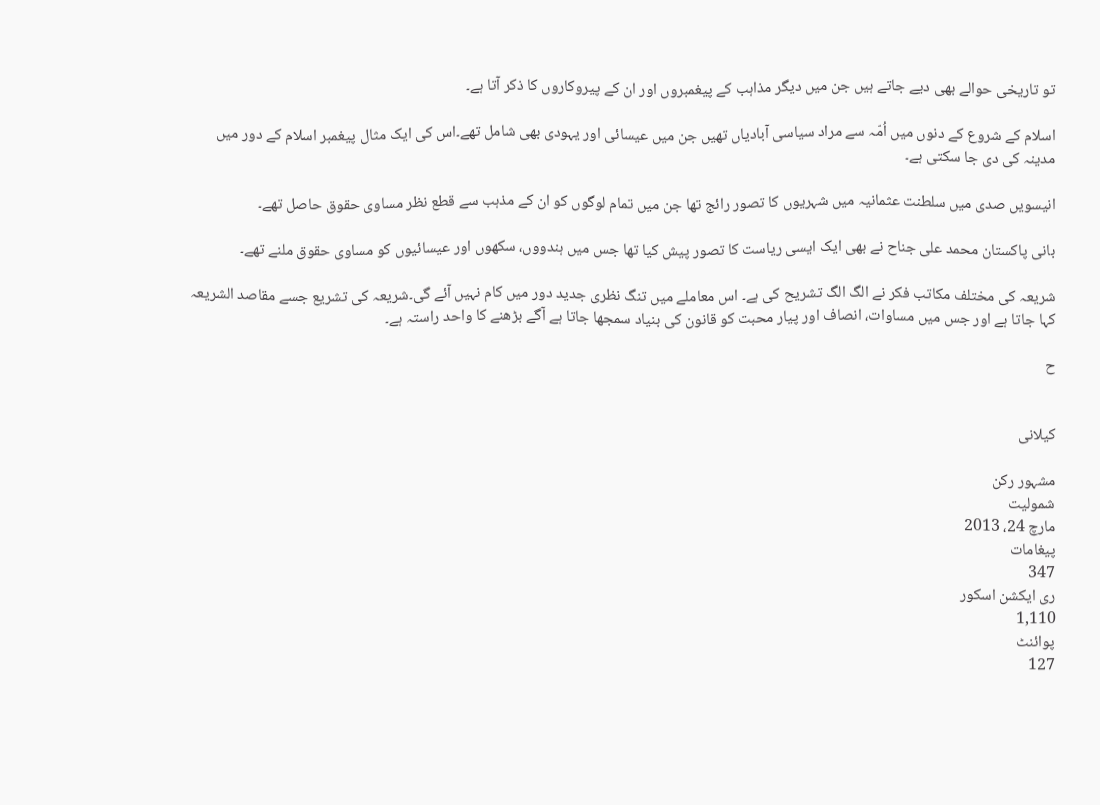تو تاریخی حوالے بھی دیے جاتے ہیں جن میں دیگر مذاہب کے پیغمبروں اور ان کے پیروکاروں کا ذکر آتا ہے۔

اسلام کے شروع کے دنوں میں اُمّہ سے مراد سیاسی آبادیاں تھیں جن میں عیسائی اور یہودی بھی شامل تھے۔اس کی ایک مثال پیغمبر اسلام کے دور میں مدینہ کی دی جا سکتی ہے۔

انیسویں صدی میں سلطنت عثمانیہ میں شہریوں کا تصور رائج تھا جن میں تمام لوگوں کو ان کے مذہب سے قطع نظر مساوی حقوق حاصل تھے۔

بانی پاکستان محمد علی جناح نے بھی ایک ایسی ریاست کا تصور پیش کیا تھا جس میں ہندووں، سکھوں اور عیسائیوں کو مساوی حقوق ملنے تھے۔

شریعہ کی مختلف مکاتب فکر نے الگ الگ تشریح کی ہے۔ اس معاملے میں تنگ نظری جدید دور میں کام نہیں آئے گی۔شریعہ کی تشریع جسے مقاصد الشریعہ کہا جاتا ہے اور جس میں مساوات، انصاف اور پیار محبت کو قانون کی بنیاد سمجھا جاتا ہے آگے بڑھنے کا واحد راستہ ہے۔

ح


کیلانی

مشہور رکن
شمولیت
مارچ 24، 2013
پیغامات
347
ری ایکشن اسکور
1,110
پوائنٹ
127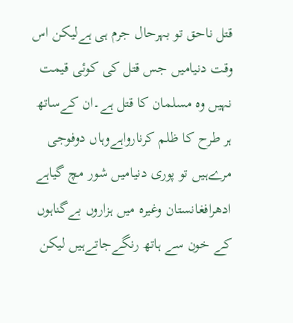قتل ناحق تو بہرحال جرم ہی ہےلیکن اس وقت دنیامیں جس قتل کی کوئی قیمت نہیں وہ مسلمان کا قتل ہے۔ان کےساتھ ہر طرح کا ظلم کرنارواہےوہاں دوفوجی مرےہیں تو پوری دنیامیں شور مچ گیاہے ادھرافغانستان وغیرہ میں ہزاروں بےگناہوں کے خون سے ہاتھ رنگےجاتےہیں لیکن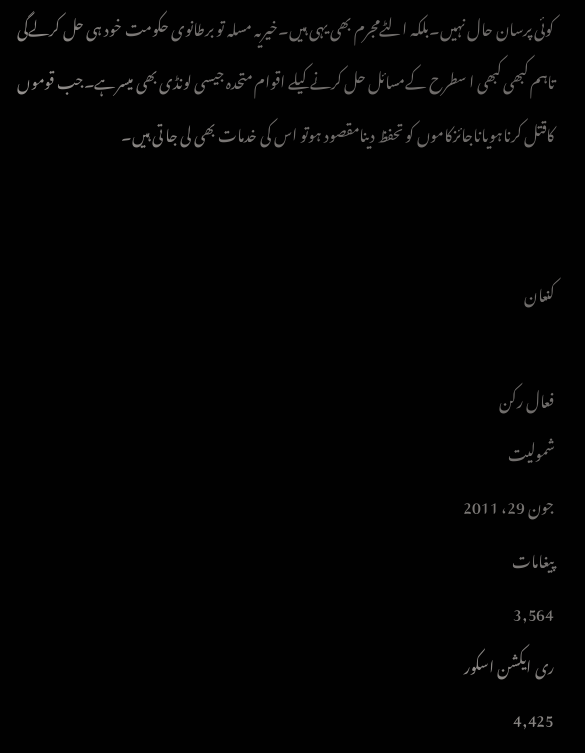کوئی پرسان حال نہیں۔بلکہ الٹےمجرم بھی یہی ہیں۔خیریہ مسلہ تو برطانوی حکومت خود ہی حل کرلےگی تاہم کبھی کبھی ا سطرح کےمسائل حل کرنےکیلے اقوام متحدہ جیسی لونڈی بھی میسرہے۔جب قوموں کاقتل کرناہویاناجائزکاموں کو تحفظ دینامقصود ہوتو اس کی خدمات بھی لی جا تی ہیں۔


کنعان

فعال رکن
شمولیت
جون 29، 2011
پیغامات
3,564
ری ایکشن اسکور
4,425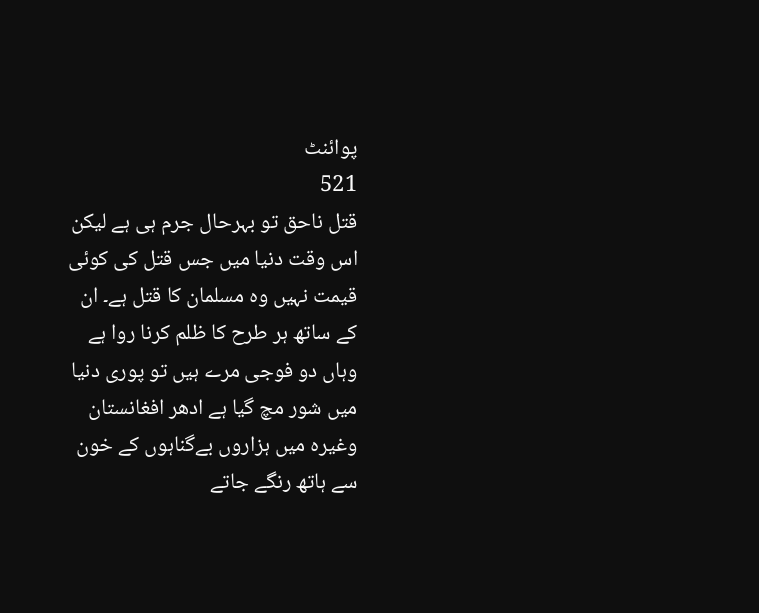پوائنٹ
521
قتل ناحق تو بہرحال جرم ہی ہے لیکن اس وقت دنیا میں جس قتل کی کوئی قیمت نہیں وہ مسلمان کا قتل ہے۔ ان کے ساتھ ہر طرح کا ظلم کرنا روا ہے وہاں دو فوجی مرے ہیں تو پوری دنیا میں شور مچ گیا ہے ادھر افغانستان وغیرہ میں ہزاروں بےگناہوں کے خون سے ہاتھ رنگے جاتے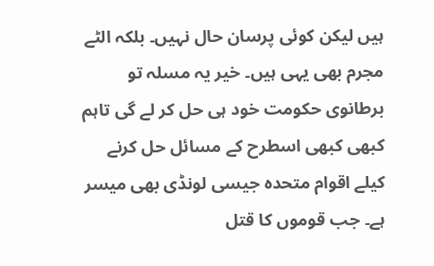ہیں لیکن کوئی پرسان حال نہیں۔ بلکہ الٹے مجرم بھی یہی ہیں۔ خیر یہ مسلہ تو برطانوی حکومت خود ہی حل کر لے گی تاہم کبھی کبھی اسطرح کے مسائل حل کرنے کیلے اقوام متحدہ جیسی لونڈی بھی میسر ہے۔ جب قوموں کا قتل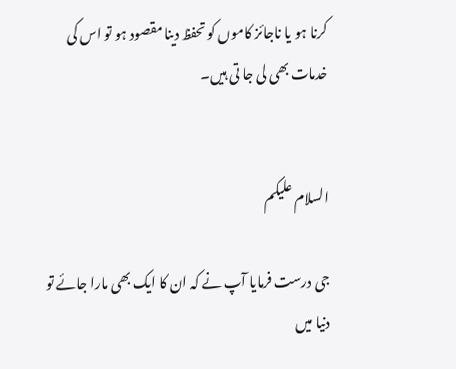کرنا ہو یا ناجائز کاموں کو تحفظ دینا مقصود ہو تو اس کی خدمات بھی لی جا تی ہیں۔


السلام علیکم

جی درست فرمایا آپ نے کہ ان کا ایک بھی مارا جائے تو دنیا میں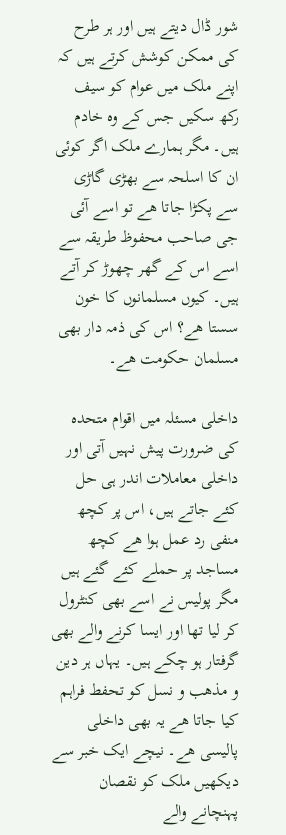شور ڈال دیتے ہیں اور ہر طرح کی ممکن کوشش کرتے ہیں کہ اپنے ملک میں عوام کو سیف رکھ سکیں جس کے وہ خادم ہیں۔ مگر ہمارے ملک اگر کوئی ان کا اسلحہ سے بھڑی گاڑی سے پکڑا جاتا ھے تو اسے آئی جی صاحب محفوظ طریقہ سے اسے اس کے گھر چھوڑ کر آتے ہیں۔ کیوں مسلمانوں کا خون سستا ھے؟ اس کی ذمہ دار بھی مسلمان حکومت ھے۔

داخلی مسئلہ میں اقوام متحدہ کی ضرورت پیش نہیں آتی اور داخلی معاملات اندر ہی حل کئے جاتے ہیں، اس پر کچھ منفی رد عمل ہوا ھے کچھ مساجد پر حملے کئے گئے ہیں مگر پولیس نے اسے بھی کنٹرول کر لیا تھا اور ایسا کرنے والے بھی گرفتار ہو چکے ہیں۔ یہاں ہر دین و مذھب و نسل کو تحفط فراہم کیا جاتا ھے یہ بھی داخلی پالیسی ھے۔ نیچے ایک خبر سے دیکھیں ملک کو نقصان پہنچانے والے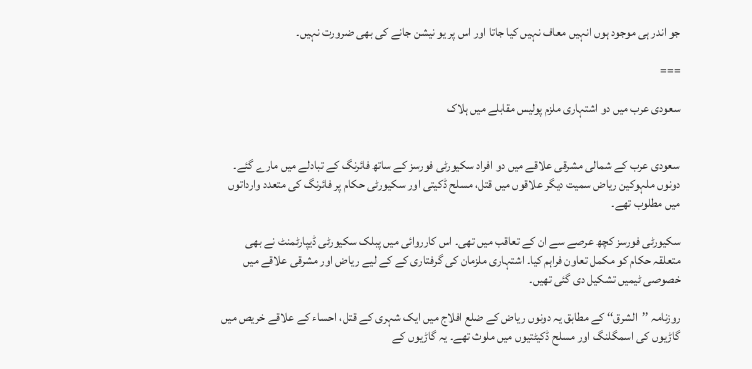جو اندر ہی موجود ہوں انہیں معاف نہیں کیا جاتا اور اس پر یو نیشن جانے کی بھی ضرورت نہیں۔

===

سعودی عرب میں دو اشتہاری ملزم پولیس مقابلے میں ہلاک


سعودی عرب کے شمالی مشرقی علاقے میں دو افراد سکیورٹی فورسز کے ساتھ فائرنگ کے تبادلے میں مارے گئے۔ دونوں ملہوکین ریاض سمیت دیگر علاقوں میں قتل، مسلح ڈکیتی اور سکیورٹی حکام پر فائرنگ کی متعدد وارداتوں میں مطلوب تھے۔

سکیورٹی فورسز کچھ عرصے سے ان کے تعاقب میں تھی۔ اس کارروائی میں پبلک سکیورٹی ڈیپارٹمنٹ نے بھی متعلقہ حکام کو مکمل تعاون فراہم کیا۔ اشتہاری ملزمان کی گرفتاری کے کے لیے ریاض اور مشرقی علاقے میں خصوصی ٹیمیں تشکیل دی گئی تھیں۔

روزنامہ ’’الشرق‘‘ کے مطابق یہ دونوں ریاض کے ضلع افلاج میں ایک شہری کے قتل، احساء کے علاقے خریص میں گاڑیوں کی اسمگلنگ اور مسلح ڈکیٹتیوں میں ملوث تھے۔ یہ گاڑیوں کے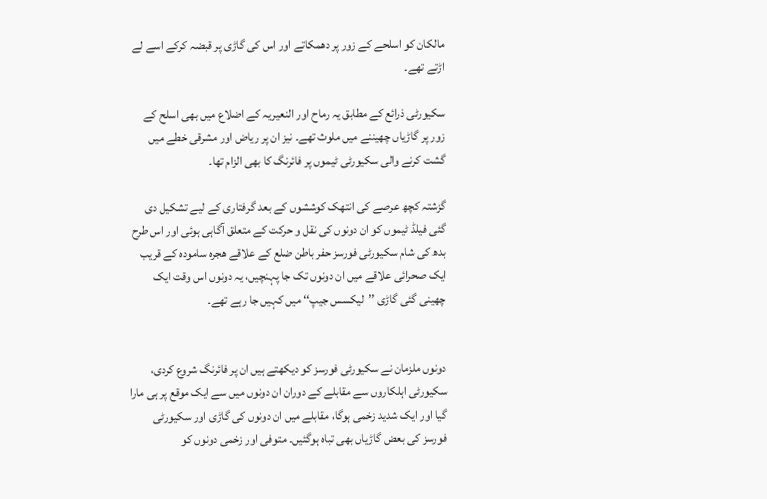مالکان کو اسلحے کے زور پر دھمکاتے اور اس کی گاڑی پر قبضہ کرکے اسے لے اڑتے تھے۔

سکیورٹی ذرائع کے مطابق یہ رماح اور النعیریہ کے اضلاع میں بھی اسلح کے زور پر گاڑیاں چھیننے میں ملوث تھے۔ نیز ان پر ریاض اور مشرقی خطے میں گشت کرنے والی سکیورٹی ٹیموں پر فائرنگ کا بھی الزام تھا۔

گزشتہ کچھ عرصے کی انتھک کوششوں کے بعد گرفتاری کے لیے تشکیل دی گئی فیلڈ ٹیموں کو ان دونوں کی نقل و حرکت کے متعلق آگاہی ہوئی اور اس طرح بدھ کی شام سکیورٹی فورسز حفر باطن ضلع کے علاقے ھجرہ سامودہ کے قریب ایک صحرائی علاقے میں ان دونوں تک جا پہنچیں، یہ دونوں اس وقت ایک چھینی گئی گاڑی ’’لیکسس جیپ‘‘ میں کہیں جا رہے تھے۔


دونوں ملزمان نے سکیورٹی فورسز کو دیکھتے ہیں ان پر فائرنگ شروع کردی، سکیورٹی اہلکاروں سے مقابلے کے دوران ان دونوں میں سے ایک موقع پر ہی مارا گیا اور ایک شدید زخمی ہوگا، مقابلے میں ان دونوں کی گاڑی اور سکیورٹی فورسز کی بعض گاڑیاں بھی تباہ ہوگئیں۔ متوفی اور زخمی دونوں کو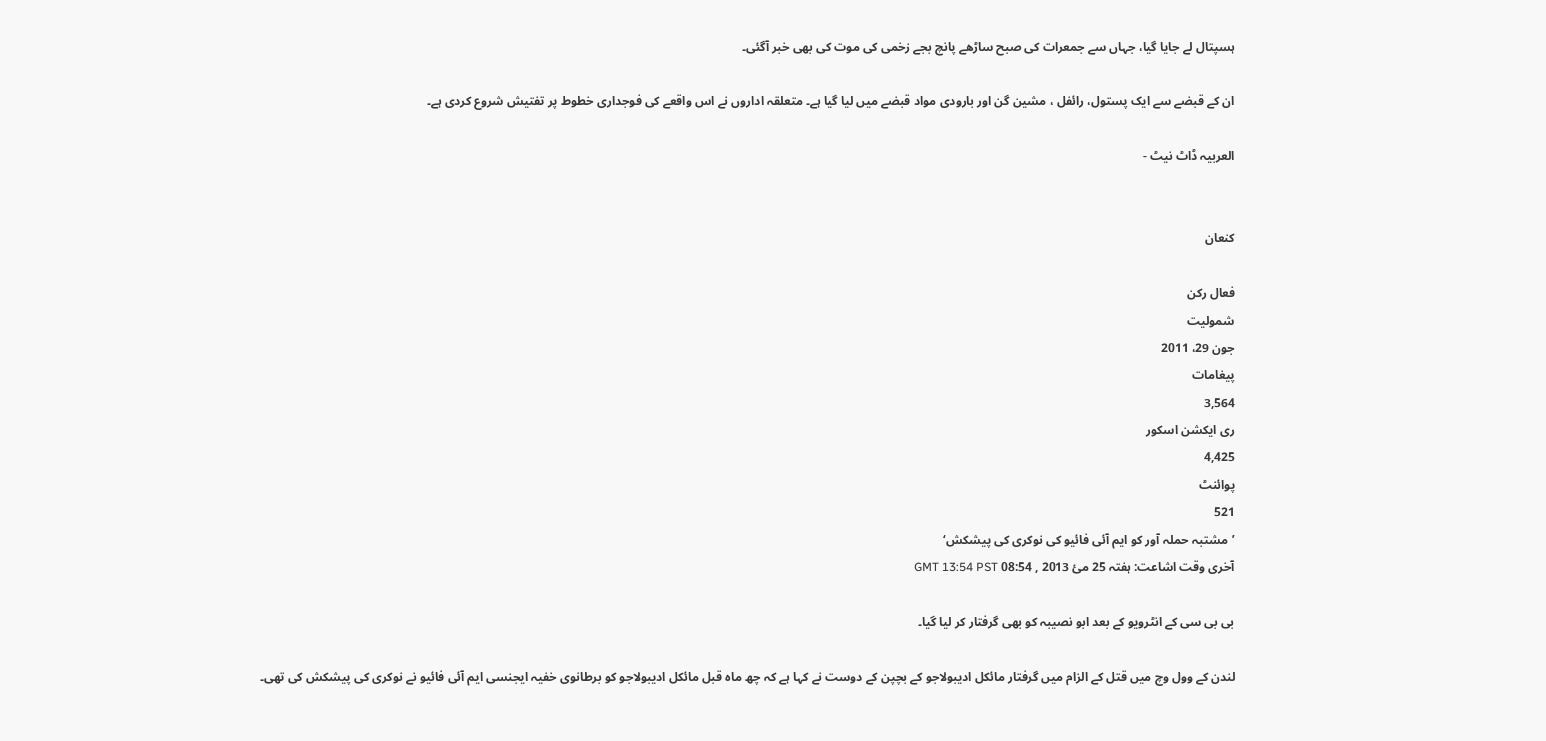ہسپتال لے جایا گیا، جہاں سے جمعرات کی صبح ساڑھے پانچ بجے زخمی کی موت کی بھی خبر آگئی۔

ان کے قبضے سے ایک پستول، رائفل ، مشین گن اور بارودی مواد قبضے میں لیا گیا ہے۔ متعلقہ اداروں نے اس واقعے کی فوجداری خطوط پر تفتیش شروع کردی ہے۔

العربیہ ڈاٹ نیٹ -


کنعان

فعال رکن
شمولیت
جون 29، 2011
پیغامات
3,564
ری ایکشن اسکور
4,425
پوائنٹ
521
’مشتبہ حملہ آور کو ایم آئی فائیو کی نوکری کی پیشکش‘
آخری وقت اشاعت: ہفتہ 25 مئ 2013 , 08:54 GMT 13:54 PST

بی بی سی کے انٹرویو کے بعد ابو نصیبہ کو بھی گرفتار کر لیا گیا۔

لندن کے وول وچ میں قتل کے الزام میں گرفتار مائکل ادیبولاجو کے بچپن کے دوست نے کہا ہے کہ چھ ماہ قبل مائکل ادیبولاجو کو برطانوی خفیہ ایجنسی ایم آئی فائیو نے نوکری کی پیشکش کی تھی۔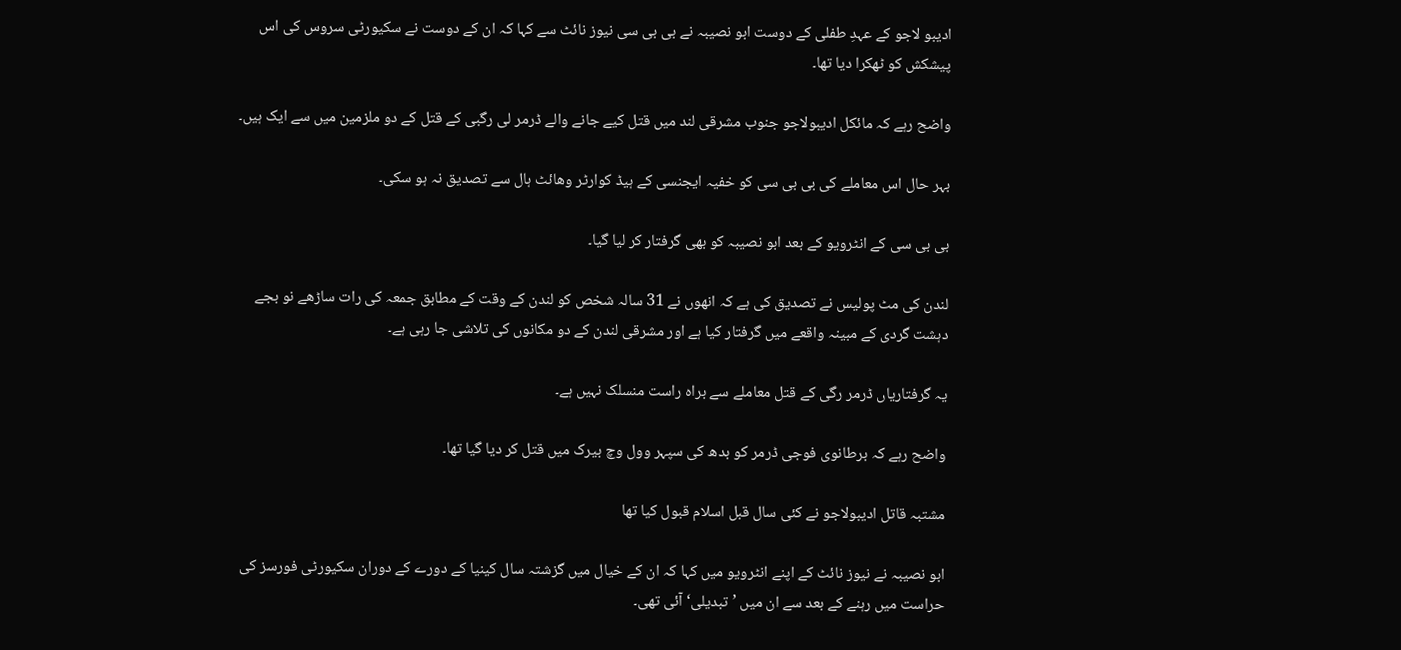ادیبو لاجو کے عہدِ طفلی کے دوست ابو نصیبہ نے بی بی سی نیوز نائٹ سے کہا کہ ان کے دوست نے سکیورٹی سروس کی اس پیشکش کو ٹھکرا دیا تھا۔

واضح رہے کہ مائکل ادیبولاجو جنوب مشرقی لند میں قتل کیے جانے والے ڈرمر لی رگبی کے قتل کے دو ملزمین میں سے ایک ہیں۔

بہر حال اس معاملے کی بی بی سی کو خفیہ ایجنسی کے ہیڈ کوارٹر وھائٹ ہال سے تصدیق نہ ہو سکی۔

بی بی سی کے انٹرویو کے بعد ابو نصیبہ کو بھی گرفتار کر لیا گیا۔

لندن کی مٹ پولیس نے تصدیق کی ہے کہ انھوں نے 31 سالہ شخص کو لندن کے وقت کے مطابق جمعہ کی رات ساڑھے نو بجے دہشت گردی کے مبینہ واقعے میں گرفتار کیا ہے اور مشرقی لندن کے دو مکانوں کی تلاشی جا رہی ہے۔

یہ گرفتاریاں ڈرمر رگی کے قتل معاملے سے براہ راست منسلک نہیں ہے۔

واضح رہے کہ برطانوی فوجی ڈرمر کو بدھ کی سپہر وول وچ بیرک میں قتل کر دیا گیا تھا۔

مشتبہ قاتل ادیبولاجو نے کئی سال قبل اسلام قبول کیا تھا

ابو نصیبہ نے نیوز نائٹ کے اپنے انٹرویو میں کہا کہ ان کے خیال میں گزشتہ سال کینیا کے دورے کے دوران سکیورٹی فورسز کی حراست میں رہنے کے بعد سے ان میں ’تبدیلی‘ آئی تھی۔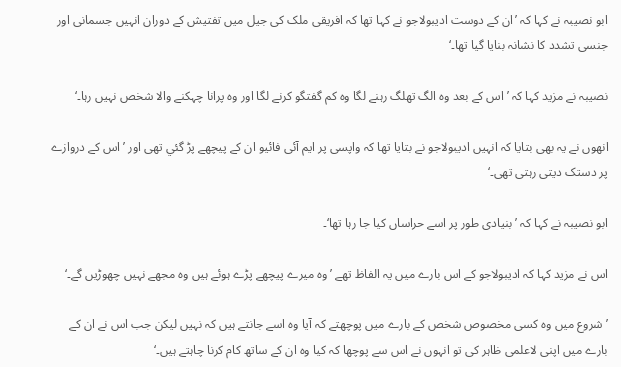ابو نصیبہ نے کہا کہ ’ان کے دوست ادیبولاجو نے کہا تھا کہ افریقی ملک کی جیل میں تفتیش کے دوران انہیں جسمانی اور جنسی تشدد کا نشانہ بنایا گیا تھا۔‘

نصیبہ نے مزید کہا کہ ’اس کے بعد وہ الگ تھلگ رہنے لگا وہ کم گفتگو کرنے لگا اور وہ پرانا چہکنے والا شخص نہیں رہا۔‘

انھوں نے یہ بھی بتایا کہ انہیں ادیبولاجو نے بتایا تھا کہ واپسی پر ایم آئی فائیو ان کے پیچھے پڑ گئي تھی اور ’اس کے دروازے پر دستک دیتی رہتی تھی۔‘

ابو نصیبہ نے کہا کہ ’بنیادی طور پر اسے حراساں کیا جا رہا تھا‘۔

اس نے مزید کہا کہ ادیبولاجو کے اس بارے میں یہ الفاظ تھے ’وہ میرے پیچھے پڑے ہوئے ہیں وہ مجھے نہیں چھوڑیں گے۔‘

’شروع میں وہ کسی مخصوص شخص کے بارے میں پوچھتے کہ آیا وہ اسے جانتے ہیں کہ نہیں لیکن جب اس نے ان کے بارے میں اپنی لاعلمی ظاہر کی تو انہوں نے اس سے پوچھا کہ کیا وہ ان کے ساتھ کام کرنا چاہتے ہیں۔‘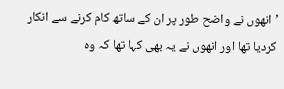’انھوں نے واضح طور پر ان کے ساتھ کام کرنے سے انکار کردیا تھا اور انھوں نے یہ بھی کہا تھا کہ وہ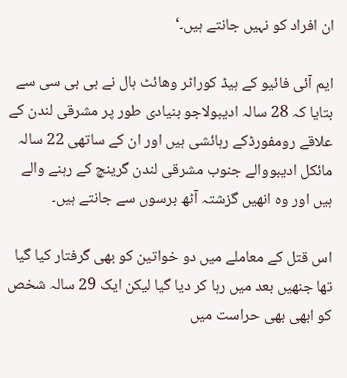ان افراد کو نہیں جانتے ہیں۔‘

ایم آئی فائیو کے ہیڈ کوراٹر وھائٹ ہال نے بی بی سی سے بتایا کہ 28 سالہ ادیبولاجو بنیادی طور پر مشرقی لندن کے علاقے رومفورڈکے رہائشی ہیں اور ان کے ساتھی 22 سالہ مائکل ادیبووالے جنوب مشرقی لندن گرینچ کے رہنے والے ہیں اور وہ انھیں گزشتہ آٹھ برسوں سے جانتے ہیں۔

اس قتل کے معاملے میں دو خواتین کو بھی گرفتار کیا گیا تھا جنھیں بعد میں رہا کر دیا گیا لیکن ایک 29 سالہ شخص کو ابھی بھی حراست میں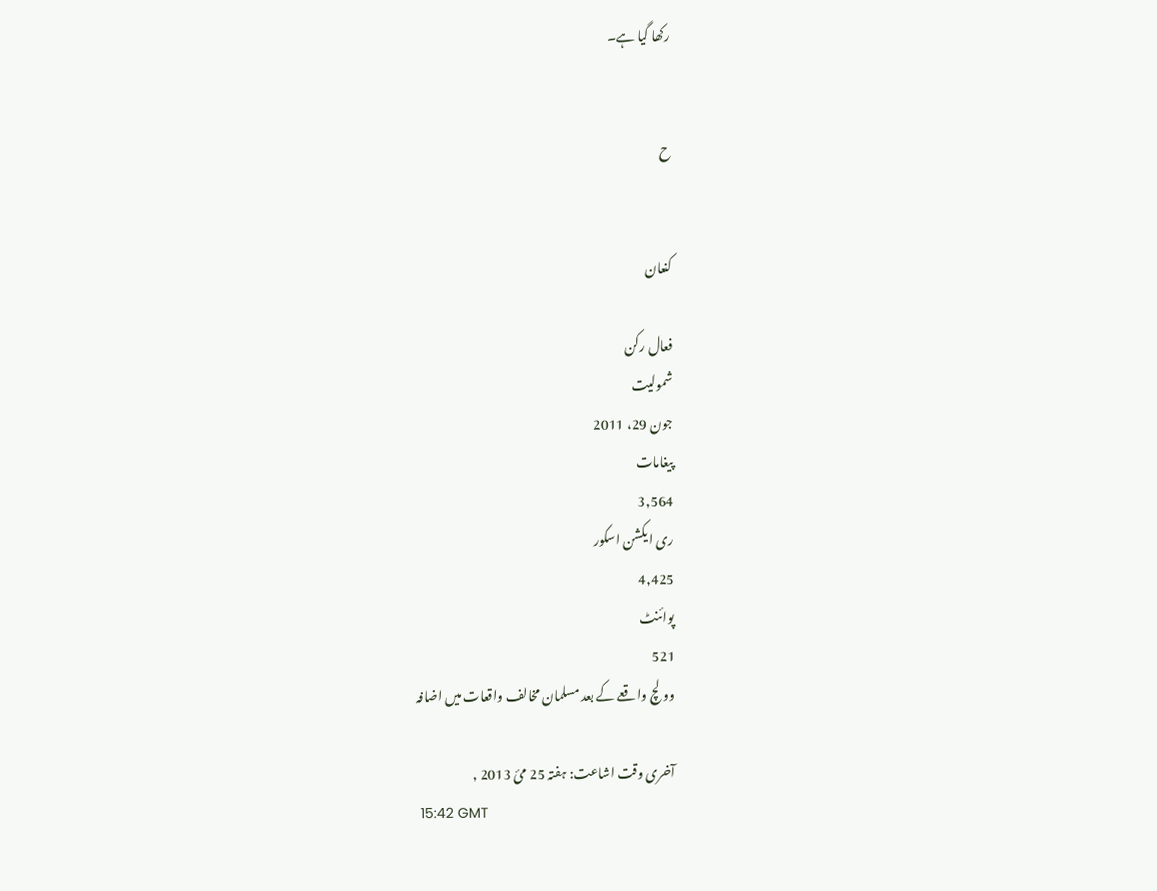رکھا گیا ہے۔


ح


کنعان

فعال رکن
شمولیت
جون 29، 2011
پیغامات
3,564
ری ایکشن اسکور
4,425
پوائنٹ
521
وولچ واقعے کے بعد مسلمان مخالف واقعات میں اضافہ

آخری وقت اشاعت: ہفتہ 25 مئ 2013 ,
 15:42 GMT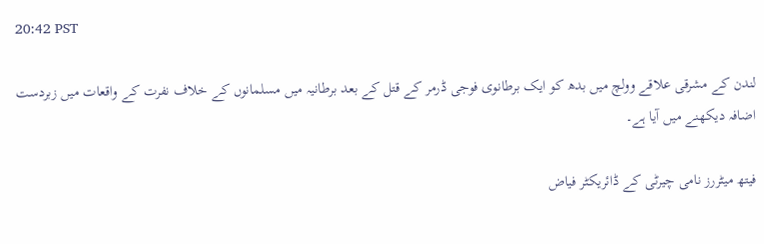20:42 PST

لندن کے مشرقی علاقے وولچ میں بدھ کو ایک برطانوی فوجی ڈرمر کے قتل کے بعد برطانیہ میں مسلمانوں کے خلاف نفرت کے واقعات میں زبردست اضافہ دیکھنے میں آیا ہے۔

فیتھ میٹررز نامی چیرٹی کے ڈائریکٹر فیاض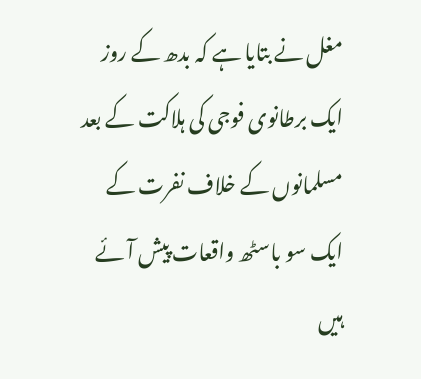مغل نے بتایا ہے کہ بدھ کے روز ایک برطانوی فوجی کی ہلاکت کے بعد مسلمانوں کے خلاف نفرت کے ایک سو باسٹھ واقعات پیش آئے ہیں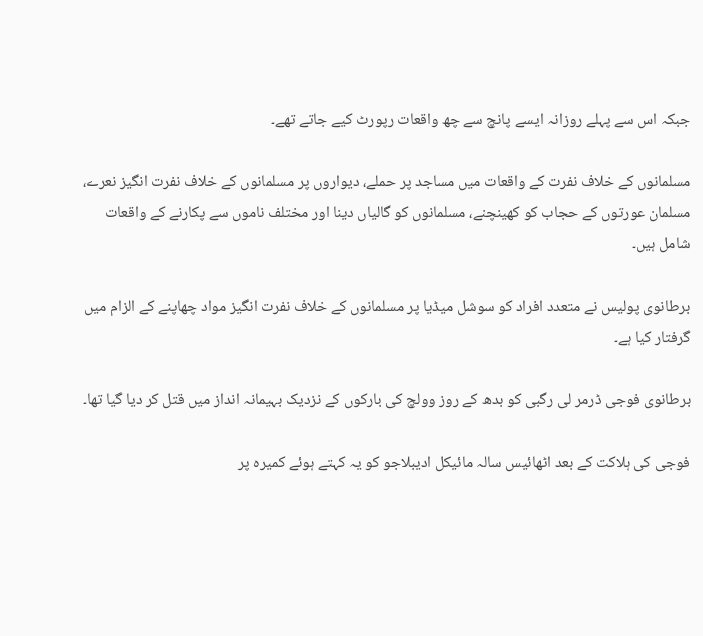جبکہ اس سے پہلے روزانہ ایسے پانچ سے چھ واقعات رپورٹ کیے جاتے تھے۔

مسلمانوں کے خلاف نفرت کے واقعات میں مساجد پر حملے، دیواروں پر مسلمانوں کے خلاف نفرت انگیز نعرے، مسلمان عورتوں کے حجاب کو کھینچنے، مسلمانوں کو گالیاں دینا اور مختلف ناموں سے پکارنے کے واقعات شامل ہیں۔

برطانوی پولیس نے متعدد افراد کو سوشل میڈیا پر مسلمانوں کے خلاف نفرت انگیز مواد چھاپنے کے الزام میں گرفتار کیا ہے۔

برطانوی فوجی ڈرمر لی رگبی کو بدھ کے روز وولچ کی بارکوں کے نزدیک بہیمانہ انداز میں قتل کر دیا گیا تھا۔

فوجی کی ہلاکت کے بعد اٹھائیس سالہ مائیکل ادیبلاجو کو یہ کہتے ہوئے کمیرہ پر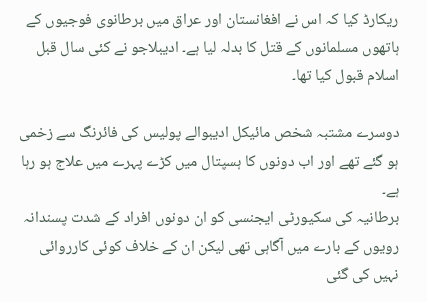ریکارڈ کیا کہ اس نے افغانستان اور عراق میں برطانوی فوجیوں کے ہاتھوں مسلمانوں کے قتل کا بدلہ لیا ہے۔ ادیبلاجو نے کئی سال قبل اسلام قبول کیا تھا۔

دوسرے مشتبہ شخص مائیکل ادیبوالے پولیس کی فائرنگ سے زخمی ہو گئے تھے اور اب دونوں کا ہسپتال میں کڑے پہرے میں علاج ہو رہا ہے۔
برطانیہ کی سکیورٹی ایجنسی کو ان دونوں افراد کے شدت پسندانہ رویوں کے بارے میں آگاہی تھی لیکن ان کے خلاف کوئی کارروائی نہیں کی گئی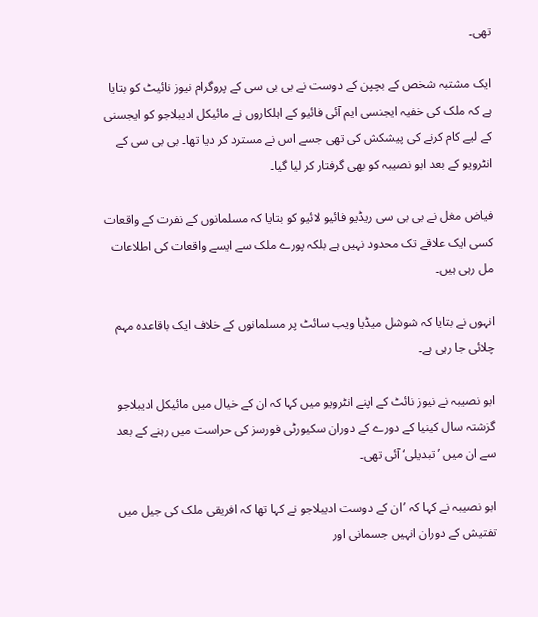تھی۔

ایک مشتبہ شخص کے بچپن کے دوست نے بی بی سی کے پروگرام نیوز نائیٹ کو بتایا ہے کہ ملک کی خفیہ ایجنسی ایم آئی فائیو کے اہلکاروں نے مائیکل ادیبلاجو کو ایجسنی کے لیے کام کرنے کی پیشکش کی تھی جسے اس نے مسترد کر دیا تھا۔ بی بی سی کے انٹرویو کے بعد ابو نصیبہ کو بھی گرفتار کر لیا گیا۔

فیاض مغل نے بی بی سی ریڈیو فائیو لائیو کو بتایا کہ مسلمانوں کے نفرت کے واقعات کسی ایک علاقے تک محدود نہیں ہے بلکہ پورے ملک سے ایسے واقعات کی اطلاعات مل رہی ہیں۔

انہوں نے بتایا کہ شوشل میڈیا ویب سائٹ پر مسلمانوں کے خلاف ایک باقاعدہ مہم چلائی جا رہی ہے۔

ابو نصیبہ نے نیوز نائٹ کے اپنے انٹرویو میں کہا کہ ان کے خیال میں مائیکل ادیبلاجو گزشتہ سال کینیا کے دورے کے دوران سکیورٹی فورسز کی حراست میں رہنے کے بعد سے ان میں ’تبدیلی‘ آئی تھی۔

ابو نصیبہ نے کہا کہ ’ان کے دوست ادیبلاجو نے کہا تھا کہ افریقی ملک کی جیل میں تفتیش کے دوران انہیں جسمانی اور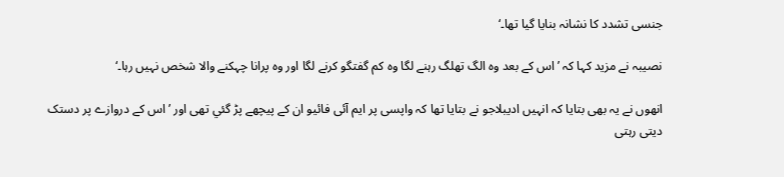جنسی تشدد کا نشانہ بنایا گیا تھا۔‘

نصیبہ نے مزید کہا کہ ’اس کے بعد وہ الگ تھلگ رہنے لگا وہ کم گفتگو کرنے لگا اور وہ پرانا چہکنے والا شخص نہیں رہا۔‘

انھوں نے یہ بھی بتایا کہ انہیں ادیبلاجو نے بتایا تھا کہ واپسی پر ایم آئی فائیو ان کے پیچھے پڑ گئي تھی اور ’اس کے دروازے پر دستک دیتی رہتی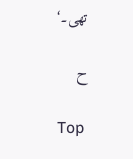تھی۔‘

ح

Top